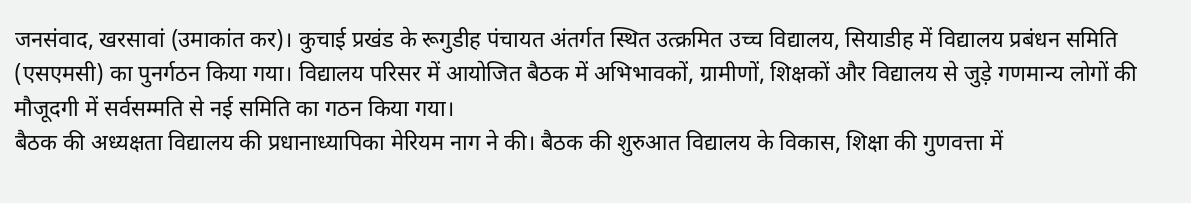जनसंवाद, खरसावां (उमाकांत कर)। कुचाई प्रखंड के रूगुडीह पंचायत अंतर्गत स्थित उत्क्रमित उच्च विद्यालय, सियाडीह में विद्यालय प्रबंधन समिति (एसएमसी) का पुनर्गठन किया गया। विद्यालय परिसर में आयोजित बैठक में अभिभावकों, ग्रामीणों, शिक्षकों और विद्यालय से जुड़े गणमान्य लोगों की मौजूदगी में सर्वसम्मति से नई समिति का गठन किया गया।
बैठक की अध्यक्षता विद्यालय की प्रधानाध्यापिका मेरियम नाग ने की। बैठक की शुरुआत विद्यालय के विकास, शिक्षा की गुणवत्ता में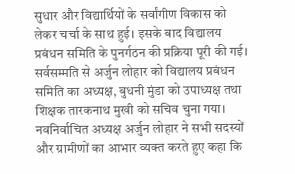सुधार और विद्यार्थियों के सर्वांगीण विकास को लेकर चर्चा के साथ हुई। इसके बाद विद्यालय प्रबंधन समिति के पुनर्गठन की प्रक्रिया पूरी की गई।
सर्वसम्मति से अर्जुन लोहार को विद्यालय प्रबंधन समिति का अध्यक्ष, बुधनी मुंडा को उपाध्यक्ष तथा शिक्षक तारकनाथ मुखी को सचिव चुना गया।
नवनिर्वाचित अध्यक्ष अर्जुन लोहार ने सभी सदस्यों और ग्रामीणों का आभार व्यक्त करते हुए कहा कि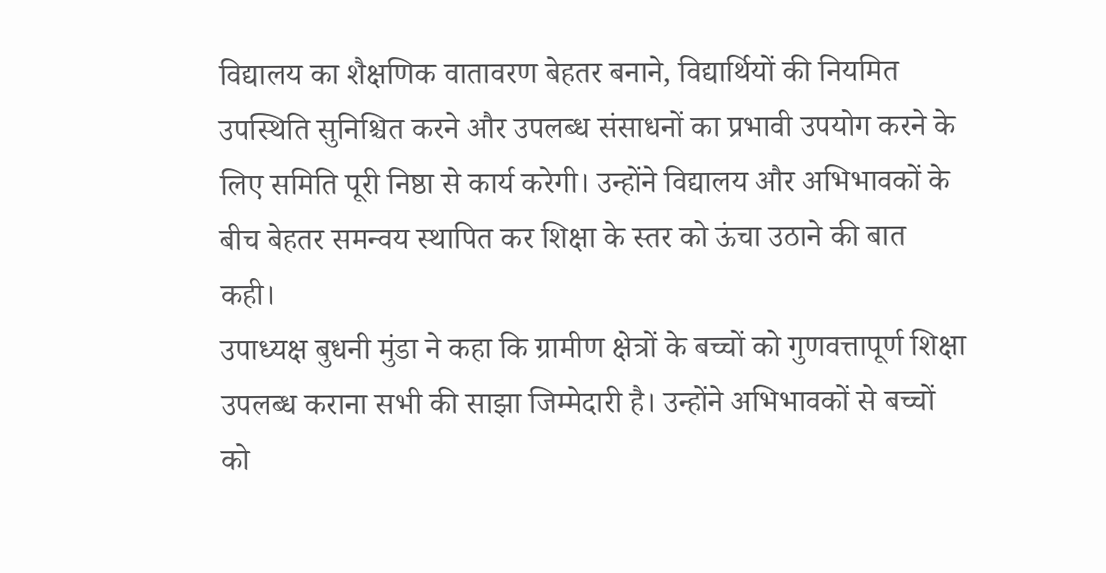विद्यालय का शैक्षणिक वातावरण बेहतर बनाने, विद्यार्थियों की नियमित उपस्थिति सुनिश्चित करने और उपलब्ध संसाधनों का प्रभावी उपयोग करने के लिए समिति पूरी निष्ठा से कार्य करेगी। उन्होंने विद्यालय और अभिभावकों के बीच बेहतर समन्वय स्थापित कर शिक्षा के स्तर को ऊंचा उठाने की बात कही।
उपाध्यक्ष बुधनी मुंडा ने कहा कि ग्रामीण क्षेत्रों के बच्चों को गुणवत्तापूर्ण शिक्षा उपलब्ध कराना सभी की साझा जिम्मेदारी है। उन्होंने अभिभावकों से बच्चों को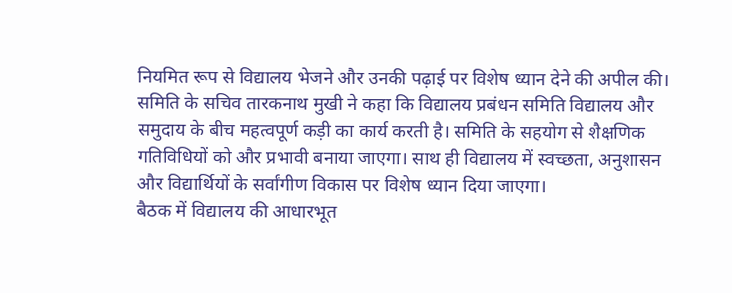नियमित रूप से विद्यालय भेजने और उनकी पढ़ाई पर विशेष ध्यान देने की अपील की।
समिति के सचिव तारकनाथ मुखी ने कहा कि विद्यालय प्रबंधन समिति विद्यालय और समुदाय के बीच महत्वपूर्ण कड़ी का कार्य करती है। समिति के सहयोग से शैक्षणिक गतिविधियों को और प्रभावी बनाया जाएगा। साथ ही विद्यालय में स्वच्छता, अनुशासन और विद्यार्थियों के सर्वांगीण विकास पर विशेष ध्यान दिया जाएगा।
बैठक में विद्यालय की आधारभूत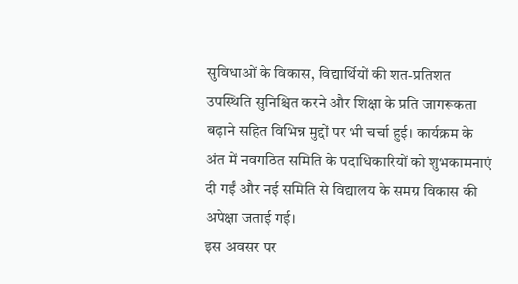सुविधाओं के विकास, विद्यार्थियों की शत-प्रतिशत उपस्थिति सुनिश्चित करने और शिक्षा के प्रति जागरूकता बढ़ाने सहित विभिन्न मुद्दों पर भी चर्चा हुई। कार्यक्रम के अंत में नवगठित समिति के पदाधिकारियों को शुभकामनाएं दी गईं और नई समिति से विद्यालय के समग्र विकास की अपेक्षा जताई गई।
इस अवसर पर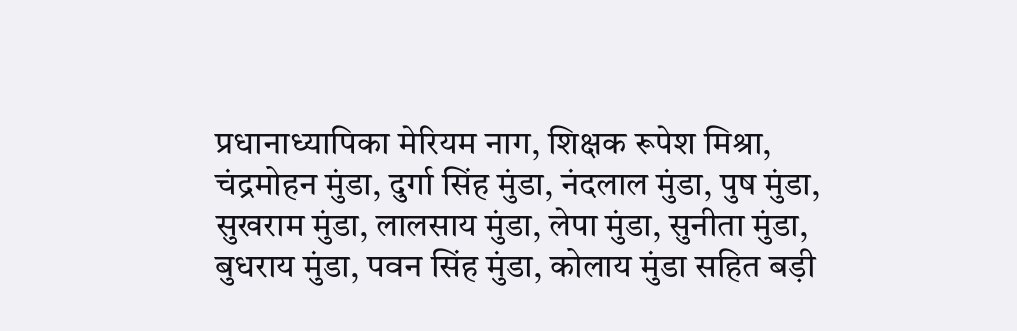प्रधानाध्यापिका मेरियम नाग, शिक्षक रूपेश मिश्रा, चंद्रमोहन मुंडा, दुर्गा सिंह मुंडा, नंदलाल मुंडा, पुष मुंडा, सुखराम मुंडा, लालसाय मुंडा, लेपा मुंडा, सुनीता मुंडा, बुधराय मुंडा, पवन सिंह मुंडा, कोलाय मुंडा सहित बड़ी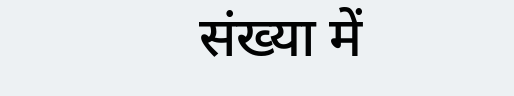संख्या में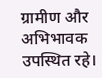ग्रामीण और अभिभावक उपस्थित रहे।